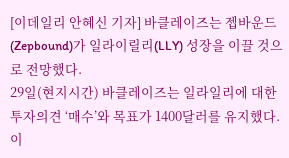[이데일리 안혜신 기자] 바클레이즈는 젭바운드(Zepbound)가 일라이릴리(LLY) 성장을 이끌 것으로 전망했다.
29일(현지시간) 바클레이즈는 일라일리에 대한 투자의견 ‘매수’와 목표가 1400달러를 유지했다. 이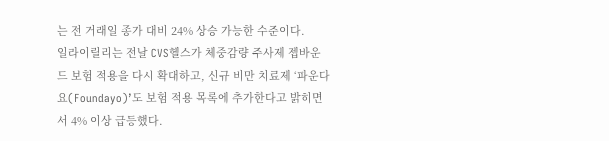는 전 거래일 종가 대비 24% 상승 가능한 수준이다.
일라이릴리는 전날 CVS헬스가 체중감량 주사제 젭바운드 보험 적용을 다시 확대하고, 신규 비만 치료제 ‘파운다요(Foundayo)’도 보험 적용 목록에 추가한다고 밝히면서 4% 이상 급등했다.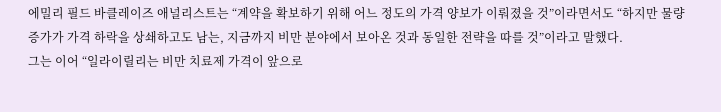에밀리 필드 바클레이즈 애널리스트는 “계약을 확보하기 위해 어느 정도의 가격 양보가 이뤄졌을 것”이라면서도 “하지만 물량 증가가 가격 하락을 상쇄하고도 남는, 지금까지 비만 분야에서 보아온 것과 동일한 전략을 따를 것”이라고 말했다.
그는 이어 “일라이릴리는 비만 치료제 가격이 앞으로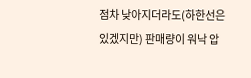점차 낮아지더라도(하한선은 있겠지만) 판매량이 워낙 압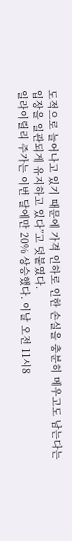도적으로 늘어나고 있기 때문에 가격 인하로 인한 손실을 충분히 메우고도 남는다는 입장을 일관되게 유지하고 있다”고 덧붙였다.
일라이릴리 주가는 이번 달에만 20% 상승했다. 이날 오전 11시8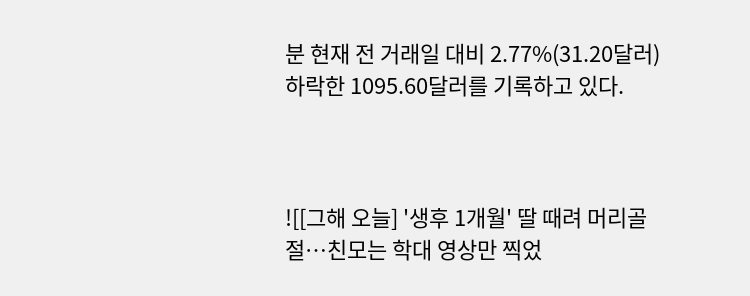분 현재 전 거래일 대비 2.77%(31.20달러) 하락한 1095.60달러를 기록하고 있다.



![[그해 오늘] '생후 1개월' 딸 때려 머리골절…친모는 학대 영상만 찍었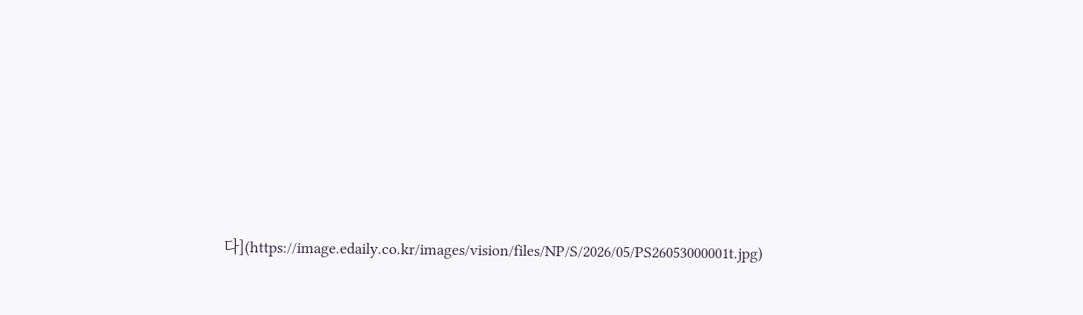다](https://image.edaily.co.kr/images/vision/files/NP/S/2026/05/PS26053000001t.jpg)